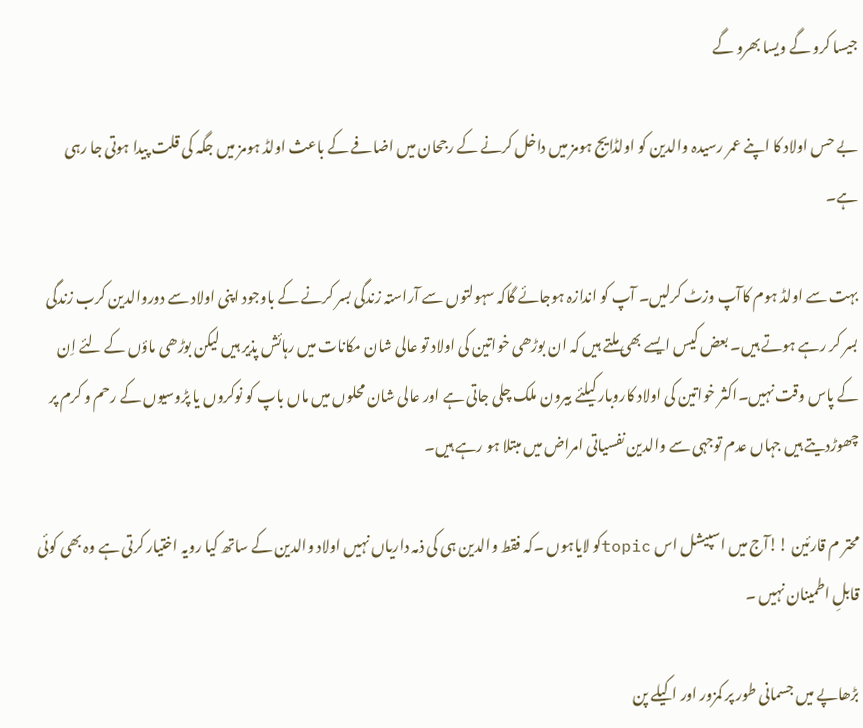جیسا کرو گے ویسا بھرو گے

بے حس اولاد کا اپنے عمر رسیدہ والدین کو اولڈایج ہومز میں داخل کرنے کے رجحان میں اضافے کے باعث اولڈ ہومز میں جگہ کی قلت پیدا ہوتی جا رہی ہے۔

بہت سے اولڈ ہوم کاآپ وزٹ کرلیں۔ آپ کو اندازہ ہوجائے گاکہ سہولتوں سے آراستہ زندگی بسر کرنے کے باوجود اپنی اولاد سے دوروالدین کرب زندگی بسر کر رہے ہوتے ہیں۔ بعض کیس ایسے بھی ملتے ہیں کہ ان بوڑھی خواتین کی اولاد تو عالی شان مکانات میں رہائش پذیر ہیں لیکن بوڑھی ماؤں کے لئے اِن کے پاس وقت نہیں۔اکثر خواتین کی اولاد کاروبار کیلئے بیرون ملک چلی جاتی ہے اور عالی شان محلوں میں ماں باپ کو نوکروں یا پڑوسیوں کے رحم و کرم پر چھوڑدیتے ہیں جہاں عدم توجہی سے والدین نفسیاتی امراض میں مبتلا ہو رہے ہیں۔

محتر م قارئین !!آج میں اسپیشل اس topicکو لایاہوں ۔کہ فقط والدین ہی کی ذمہ داریاں نہیں اولاد والدین کے ساتھ کیا رویہ اختیار کرتی ہے وہ بھی کوئی قابلِ اطمینان نہیں ۔

بڑھاپے میں جسمانی طور پر کمزور اور اکیلے پن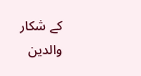کے شکار والدین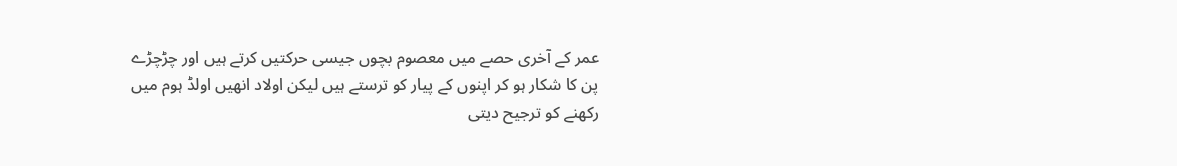عمر کے آخری حصے میں معصوم بچوں جیسی حرکتیں کرتے ہیں اور چڑچڑے پن کا شکار ہو کر اپنوں کے پیار کو ترستے ہیں لیکن اولاد انھیں اولڈ ہوم میں رکھنے کو ترجیح دیتی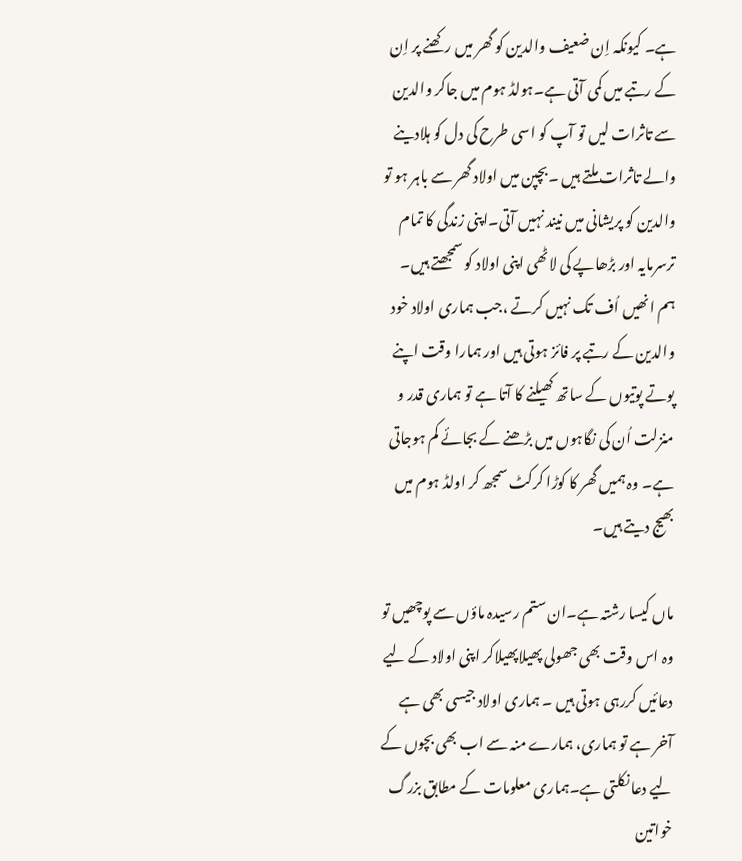ہے۔ کیونکہ اِن ضعیف والدین کو گھر میں رکھنے پر اِن کے رتبے میں کمی آتی ہے۔ہولڈ ہوم میں جاکر والدین سے تاثرات لیں تو آپ کو اسی طرح کی دل کو ہلادینے والے تاثرات ملتے ہیں ۔بچپن میں اولاد گھر سے باہر ہو تو والدین کو پریشانی میں نیند نہیں آتی۔اپنی زندگی کا تمام ترسرمایہ اور بڑھاپے کی لاٹھی اپنی اولاد کو سمجھتے ہیں۔ ہم انھیں اُف تک نہیں کرتے ،جب ہماری اولاد خود والدین کے رتبے پر فائز ہوتی ہیں اور ہمارا وقت اپنے پوتے پوتیوں کے ساتھ کھیلنے کا آتا ہے تو ہماری قدر و منزلت اُن کی نگاہوں میں بڑھنے کے بجائے کم ہوجاتی ہے۔ وہ ہمیں گھر کا کوڑا کرکٹ سمجھ کر اولڈ ہوم میں بھیج دیتے ہیں۔

ماں کیسا رشتہ ہے۔ان ستم رسیدہ ماؤں سے پوچھیں تو وہ اس وقت بھی جھولی پھیلاپھیلاکر اپنی اولاد کے لیے دعائیں کررہی ہوتی ہیں ۔ ہماری اولاد جیسی بھی ہے آخر ہے تو ہماری، ہمارے منہ سے اب بھی بچوں کے لیے دعا نکلتی ہے۔ہماری معلومات کے مطابق بزرگ خواتین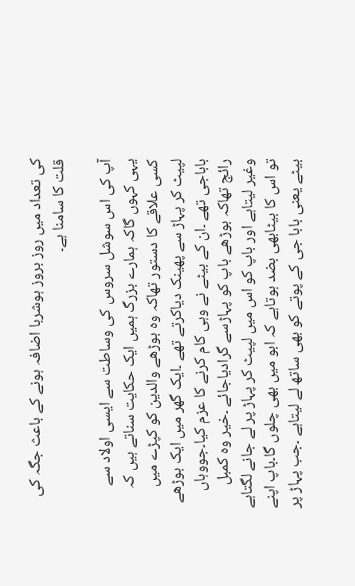کی تعداد میں روز بروز ہوشربا اضافہ ہونے کے باعث جگہ کی قلت کا سامنا ہے۔

آپ کی اس سوشل سروس کی وساطت سے ایسی اولاد سے یہی کہوں گاکہ ہمارے بزرگ ہمیں ایک حکایت سناتے ہیں کہ کسی علاقے کا دستور تھاکہ وہ بوڑھے والدین کو کپڑے میں لپیٹ کر پہاڑ سے پھینک دیاکرتے تھے ۔ایک گھر میں ایک بوڑھے باباجی تھے ۔ان کے بیٹے نے وہی کام کرنے کا عزم کیا۔جووہاں رائج تھاکہ بوڑھے باپ کو پہاڑسے گرادیاجائے ۔خیر وہ کمبل وغیر لیتاہے اور باپ کو اس میں لپیٹ کر پہاڑ پر لے جانے لگتاہے تو اس کا بیٹابھی بضد ہوتاہے کہ ابو میں بھی چلوں گا۔باپ اپنے بیٹے یعنی بابا جی کے پوتے کو بھی ساتھ لے لیتاہے ۔جب پہاڑ پر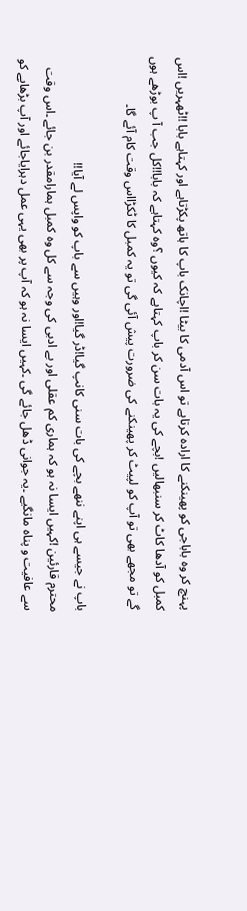پہنچ کر وہ باباجی کو پھینکنے کا ارادہ کرتاہے تو اس آدمی کا بیٹا !اچانک باپ کا ہاتھ پکڑتاہے اور کہتاہے بابا !!ٹھہریں !اس کمبل کو آدھا کاٹ کر سنبھالیں !بچے کی یہ بات سن کر باپ کہتاہے کہ کیوں ؟وہ کہتاہے کہ بابا!!کل جب آ پ بوڑھے ہوں گے تو مجھے بھی تو آپ کو لپیٹ کر پھینکنے کی ضرورت پیش آئی گی تو یہ کمبل کا ٹکڑااس وقت کام آئے گا۔

باپ نے جیسے ہی اپنے ننھے بچے کی بات سنی کانپ گیا!ڈر گیا!اور وہیں سے باپ کو واپس لے آیا!!
محترم قارئین !کہیں ایسا نہ ہو کہ ہماری کم عقلی اور بے ادبی کی وجہ سے کل وہ کمبل ہمارامقدر بن جائے ۔اس وقت سے عافیت و پناہ مانگیے ۔یہ جوانی ڈھل جائے گی ۔کہیں ایسا نہ ہو کہ آپ پر بھی یہی عمل دہرایاجائے اور آپ بڑھاپے کو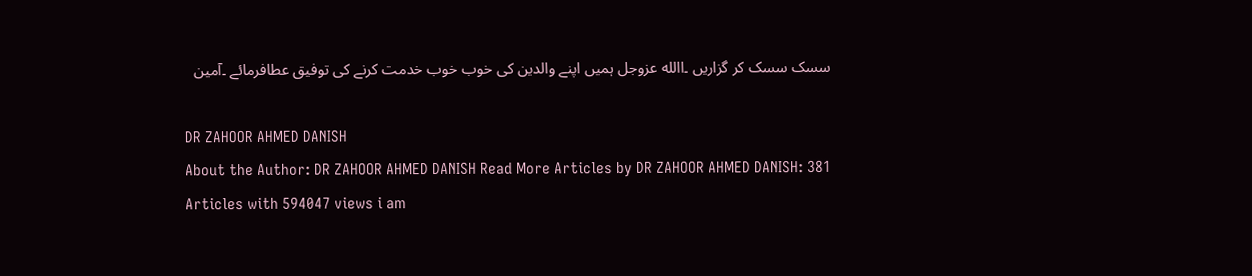سسک سسک کر گزاریں ۔االله عزوجل ہمیں اپنے والدین کی خوب خوب خدمت کرنے کی توفیق عطافرمائے ۔آمین

DR ZAHOOR AHMED DANISH
About the Author: DR ZAHOOR AHMED DANISH Read More Articles by DR ZAHOOR AHMED DANISH: 381 Articles with 594047 views i am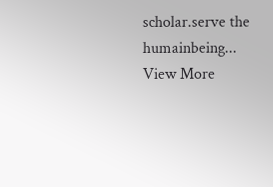scholar.serve the humainbeing... View More